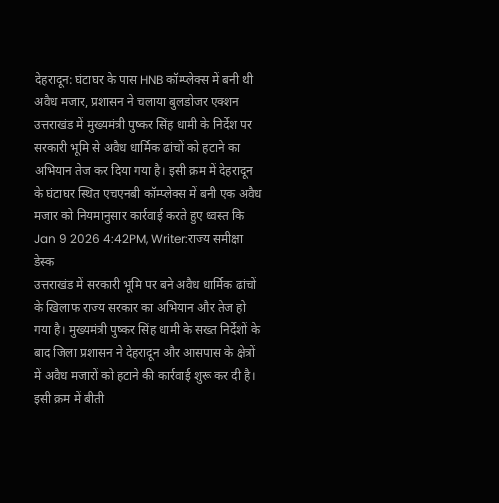देहरादून: घंटाघर के पास HNB कॉम्प्लेक्स में बनी थी अवैध मजार, प्रशासन ने चलाया बुलडोजर एक्शन
उत्तराखंड में मुख्यमंत्री पुष्कर सिंह धामी के निर्देश पर सरकारी भूमि से अवैध धार्मिक ढांचों को हटाने का अभियान तेज कर दिया गया है। इसी क्रम में देहरादून के घंटाघर स्थित एचएनबी कॉम्प्लेक्स में बनी एक अवैध मजार को नियमानुसार कार्रवाई करते हुए ध्वस्त कि
Jan 9 2026 4:42PM, Writer:राज्य समीक्षा डेस्क
उत्तराखंड में सरकारी भूमि पर बने अवैध धार्मिक ढांचों के खिलाफ राज्य सरकार का अभियान और तेज हो गया है। मुख्यमंत्री पुष्कर सिंह धामी के सख्त निर्देशों के बाद जिला प्रशासन ने देहरादून और आसपास के क्षेत्रों में अवैध मजारों को हटाने की कार्रवाई शुरू कर दी है। इसी क्रम में बीती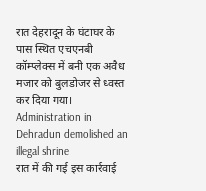रात देहरादून के घंटाघर के पास स्थित एचएनबी कॉम्प्लेक्स में बनी एक अवैध मजार को बुलडोजर से ध्वस्त कर दिया गया।
Administration in Dehradun demolished an illegal shrine
रात में की गई इस कार्रवाई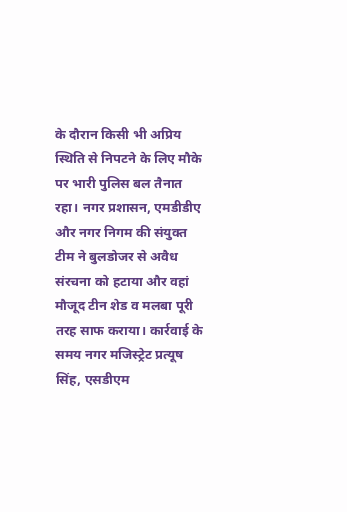के दौरान किसी भी अप्रिय स्थिति से निपटने के लिए मौके पर भारी पुलिस बल तैनात रहा। नगर प्रशासन, एमडीडीए और नगर निगम की संयुक्त टीम ने बुलडोजर से अवैध संरचना को हटाया और वहां मौजूद टीन शेड व मलबा पूरी तरह साफ कराया। कार्रवाई के समय नगर मजिस्ट्रेट प्रत्यूष सिंह, एसडीएम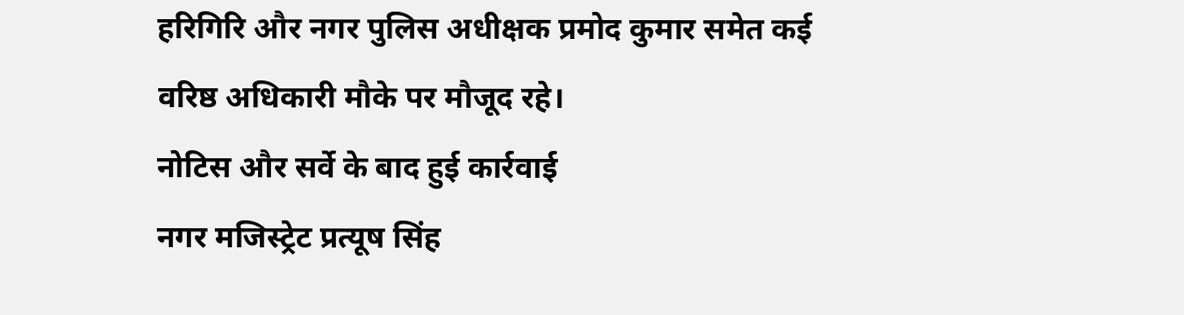हरिगिरि और नगर पुलिस अधीक्षक प्रमोद कुमार समेत कई वरिष्ठ अधिकारी मौके पर मौजूद रहे।
नोटिस और सर्वे के बाद हुई कार्रवाई
नगर मजिस्ट्रेट प्रत्यूष सिंह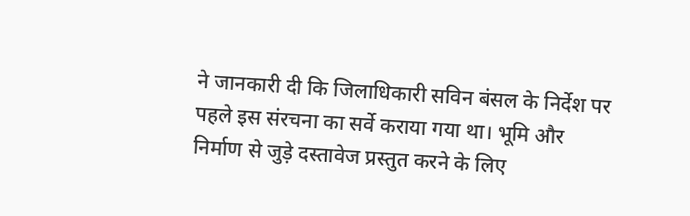ने जानकारी दी कि जिलाधिकारी सविन बंसल के निर्देश पर पहले इस संरचना का सर्वे कराया गया था। भूमि और निर्माण से जुड़े दस्तावेज प्रस्तुत करने के लिए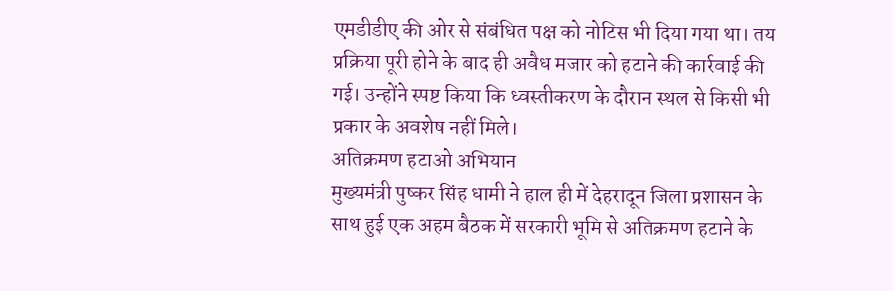एमडीडीए की ओर से संबंधित पक्ष को नोटिस भी दिया गया था। तय प्रक्रिया पूरी होने के बाद ही अवैध मजार को हटाने की कार्रवाई की गई। उन्होंने स्पष्ट किया कि ध्वस्तीकरण के दौरान स्थल से किसी भी प्रकार के अवशेष नहीं मिले।
अतिक्रमण हटाओ अभियान
मुख्यमंत्री पुष्कर सिंह धामी ने हाल ही में देहरादून जिला प्रशासन के साथ हुई एक अहम बैठक में सरकारी भूमि से अतिक्रमण हटाने के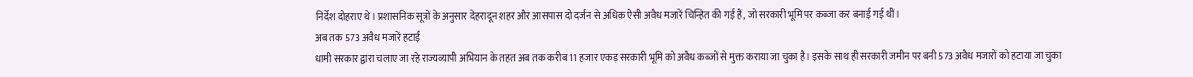निर्देश दोहराए थे। प्रशासनिक सूत्रों के अनुसार देहरादून शहर और आसपास दो दर्जन से अधिक ऐसी अवैध मजारें चिन्हित की गई हैं, जो सरकारी भूमि पर कब्जा कर बनाई गई थीं।
अब तक 573 अवैध मजारें हटाईं
धामी सरकार द्वारा चलाए जा रहे राज्यव्यापी अभियान के तहत अब तक करीब 11 हजार एकड़ सरकारी भूमि को अवैध कब्जों से मुक्त कराया जा चुका है। इसके साथ ही सरकारी जमीन पर बनी 573 अवैध मजारों को हटाया जा चुका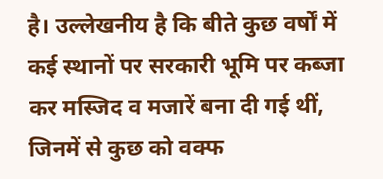है। उल्लेखनीय है कि बीते कुछ वर्षों में कई स्थानों पर सरकारी भूमि पर कब्जा कर मस्जिद व मजारें बना दी गई थीं, जिनमें से कुछ को वक्फ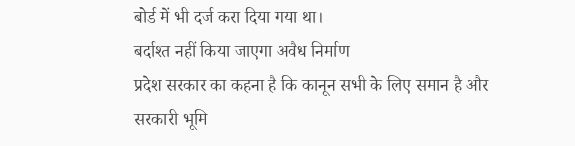बोर्ड में भी दर्ज करा दिया गया था।
बर्दाश्त नहीं किया जाएगा अवैध निर्माण
प्रदेश सरकार का कहना है कि कानून सभी के लिए समान है और सरकारी भूमि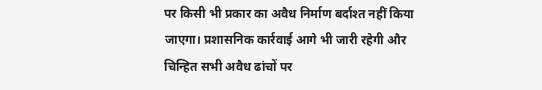पर किसी भी प्रकार का अवैध निर्माण बर्दाश्त नहीं किया जाएगा। प्रशासनिक कार्रवाई आगे भी जारी रहेगी और चिन्हित सभी अवैध ढांचों पर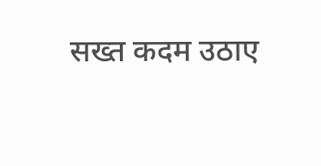सख्त कदम उठाए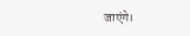जाएंगे।